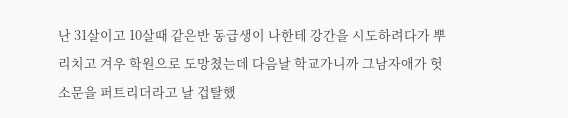난 31살이고 10살때 같은반 동급생이 나한테 강간을 시도하려다가 뿌리치고 겨우 학원으로 도망쳤는데 다음날 학교가니까 그남자애가 헛소문을 퍼트리더라고 날 겁탈했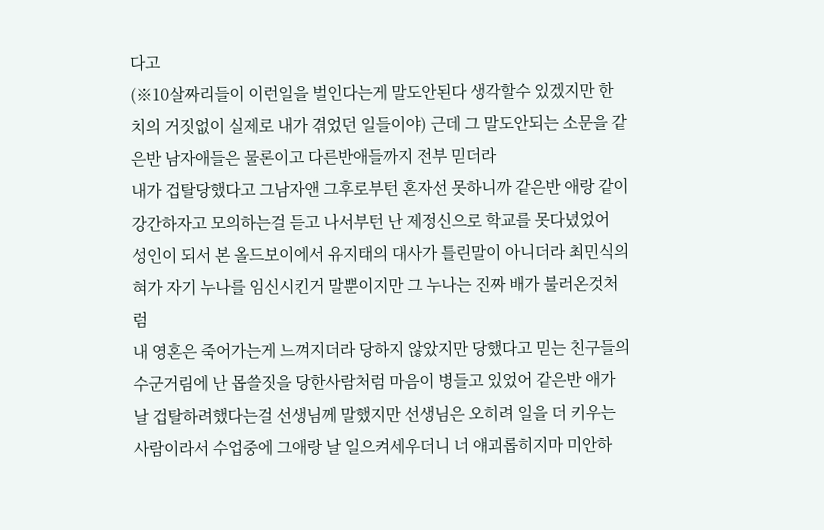다고
(※10살짜리들이 이런일을 벌인다는게 말도안된다 생각할수 있겠지만 한치의 거짓없이 실제로 내가 겪었던 일들이야) 근데 그 말도안되는 소문을 같은반 남자애들은 물론이고 다른반애들까지 전부 믿더라
내가 겁탈당했다고 그남자앤 그후로부턴 혼자선 못하니까 같은반 애랑 같이 강간하자고 모의하는걸 듣고 나서부턴 난 제정신으로 학교를 못다녔었어
성인이 되서 본 올드보이에서 유지태의 대사가 틀린말이 아니더라 최민식의 혀가 자기 누나를 임신시킨거 말뿐이지만 그 누나는 진짜 배가 불러온것처럼
내 영혼은 죽어가는게 느껴지더라 당하지 않았지만 당했다고 믿는 친구들의 수군거림에 난 몹쓸짓을 당한사람처럼 마음이 병들고 있었어 같은반 애가 날 겁탈하려했다는걸 선생님께 말했지만 선생님은 오히려 일을 더 키우는 사람이라서 수업중에 그애랑 날 일으켜세우더니 너 얘괴롭히지마 미안하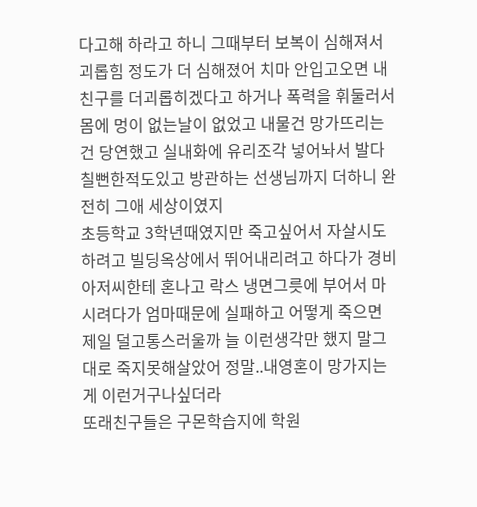다고해 하라고 하니 그때부터 보복이 심해져서 괴롭힘 정도가 더 심해졌어 치마 안입고오면 내 친구를 더괴롭히겠다고 하거나 폭력을 휘둘러서 몸에 멍이 없는날이 없었고 내물건 망가뜨리는건 당연했고 실내화에 유리조각 넣어놔서 발다칠뻔한적도있고 방관하는 선생님까지 더하니 완전히 그애 세상이였지
초등학교 3학년때였지만 죽고싶어서 자살시도하려고 빌딩옥상에서 뛰어내리려고 하다가 경비아저씨한테 혼나고 락스 냉면그릇에 부어서 마시려다가 엄마때문에 실패하고 어떻게 죽으면 제일 덜고통스러울까 늘 이런생각만 했지 말그대로 죽지못해살았어 정말..내영혼이 망가지는게 이런거구나싶더라
또래친구들은 구몬학습지에 학원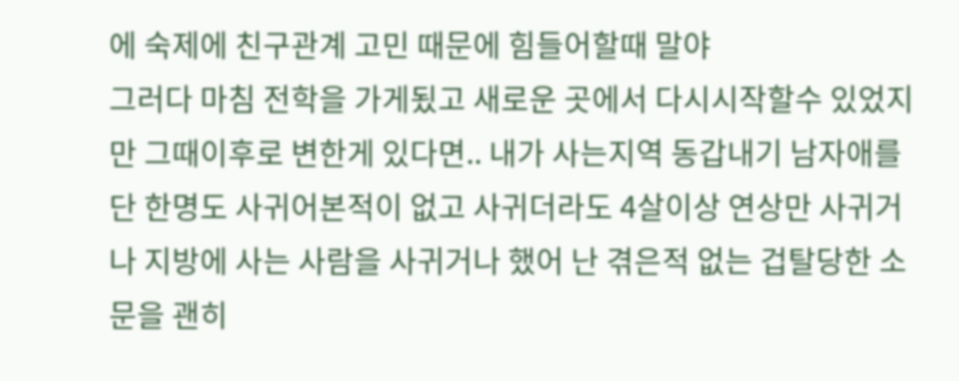에 숙제에 친구관계 고민 때문에 힘들어할때 말야
그러다 마침 전학을 가게됬고 새로운 곳에서 다시시작할수 있었지만 그때이후로 변한게 있다면.. 내가 사는지역 동갑내기 남자애를 단 한명도 사귀어본적이 없고 사귀더라도 4살이상 연상만 사귀거나 지방에 사는 사람을 사귀거나 했어 난 겪은적 없는 겁탈당한 소문을 괜히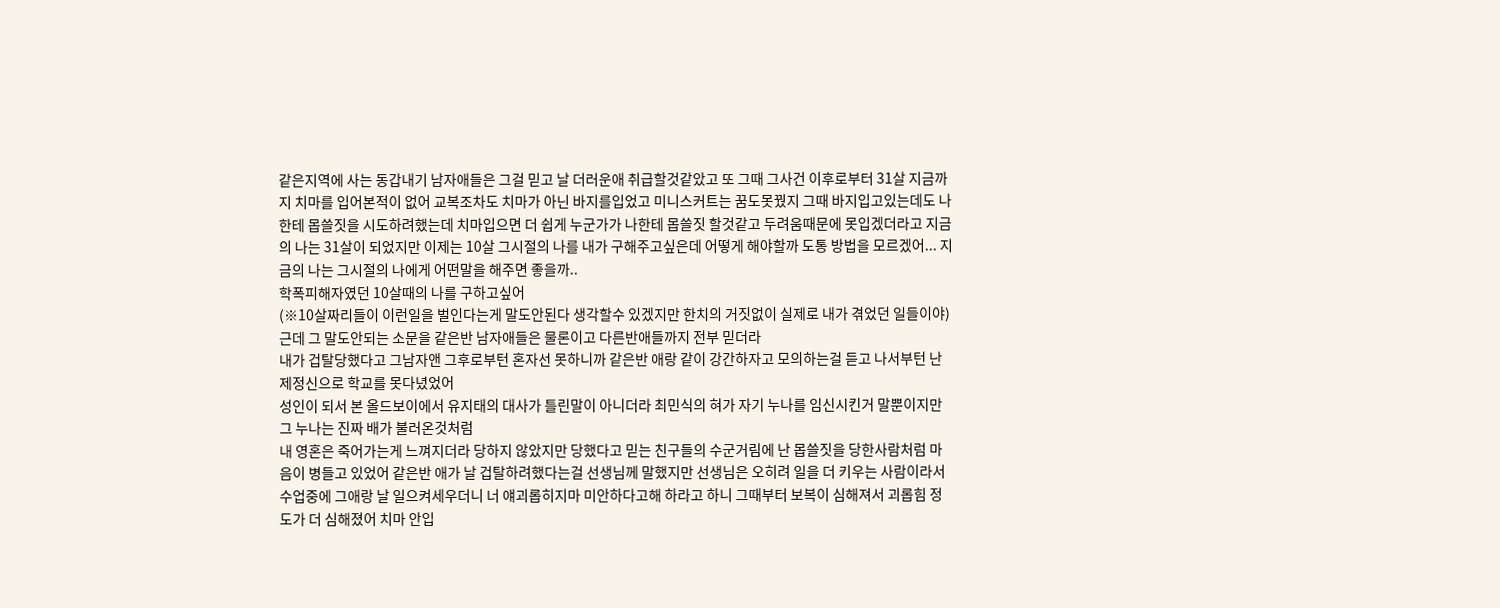같은지역에 사는 동갑내기 남자애들은 그걸 믿고 날 더러운애 취급할것같았고 또 그때 그사건 이후로부터 31살 지금까지 치마를 입어본적이 없어 교복조차도 치마가 아닌 바지를입었고 미니스커트는 꿈도못꿨지 그때 바지입고있는데도 나한테 몹쓸짓을 시도하려했는데 치마입으면 더 쉽게 누군가가 나한테 몹쓸짓 할것같고 두려움때문에 못입겠더라고 지금의 나는 31살이 되었지만 이제는 10살 그시절의 나를 내가 구해주고싶은데 어떻게 해야할까 도통 방법을 모르겠어... 지금의 나는 그시절의 나에게 어떤말을 해주면 좋을까..
학폭피해자였던 10살때의 나를 구하고싶어
(※10살짜리들이 이런일을 벌인다는게 말도안된다 생각할수 있겠지만 한치의 거짓없이 실제로 내가 겪었던 일들이야) 근데 그 말도안되는 소문을 같은반 남자애들은 물론이고 다른반애들까지 전부 믿더라
내가 겁탈당했다고 그남자앤 그후로부턴 혼자선 못하니까 같은반 애랑 같이 강간하자고 모의하는걸 듣고 나서부턴 난 제정신으로 학교를 못다녔었어
성인이 되서 본 올드보이에서 유지태의 대사가 틀린말이 아니더라 최민식의 혀가 자기 누나를 임신시킨거 말뿐이지만 그 누나는 진짜 배가 불러온것처럼
내 영혼은 죽어가는게 느껴지더라 당하지 않았지만 당했다고 믿는 친구들의 수군거림에 난 몹쓸짓을 당한사람처럼 마음이 병들고 있었어 같은반 애가 날 겁탈하려했다는걸 선생님께 말했지만 선생님은 오히려 일을 더 키우는 사람이라서 수업중에 그애랑 날 일으켜세우더니 너 얘괴롭히지마 미안하다고해 하라고 하니 그때부터 보복이 심해져서 괴롭힘 정도가 더 심해졌어 치마 안입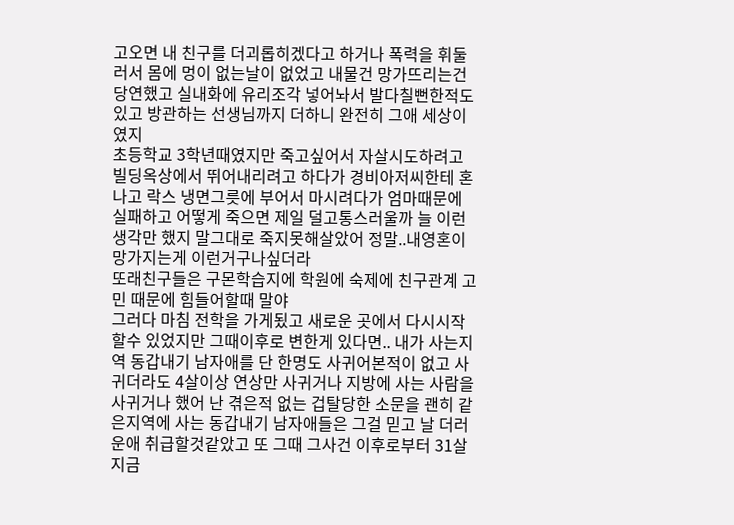고오면 내 친구를 더괴롭히겠다고 하거나 폭력을 휘둘러서 몸에 멍이 없는날이 없었고 내물건 망가뜨리는건 당연했고 실내화에 유리조각 넣어놔서 발다칠뻔한적도있고 방관하는 선생님까지 더하니 완전히 그애 세상이였지
초등학교 3학년때였지만 죽고싶어서 자살시도하려고 빌딩옥상에서 뛰어내리려고 하다가 경비아저씨한테 혼나고 락스 냉면그릇에 부어서 마시려다가 엄마때문에 실패하고 어떻게 죽으면 제일 덜고통스러울까 늘 이런생각만 했지 말그대로 죽지못해살았어 정말..내영혼이 망가지는게 이런거구나싶더라
또래친구들은 구몬학습지에 학원에 숙제에 친구관계 고민 때문에 힘들어할때 말야
그러다 마침 전학을 가게됬고 새로운 곳에서 다시시작할수 있었지만 그때이후로 변한게 있다면.. 내가 사는지역 동갑내기 남자애를 단 한명도 사귀어본적이 없고 사귀더라도 4살이상 연상만 사귀거나 지방에 사는 사람을 사귀거나 했어 난 겪은적 없는 겁탈당한 소문을 괜히 같은지역에 사는 동갑내기 남자애들은 그걸 믿고 날 더러운애 취급할것같았고 또 그때 그사건 이후로부터 31살 지금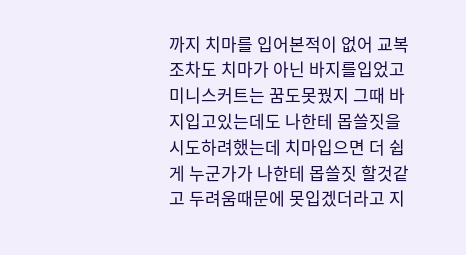까지 치마를 입어본적이 없어 교복조차도 치마가 아닌 바지를입었고 미니스커트는 꿈도못꿨지 그때 바지입고있는데도 나한테 몹쓸짓을 시도하려했는데 치마입으면 더 쉽게 누군가가 나한테 몹쓸짓 할것같고 두려움때문에 못입겠더라고 지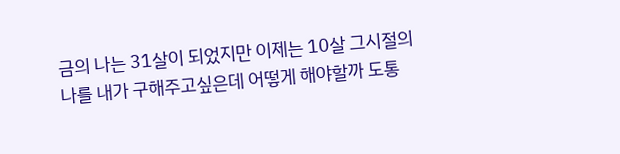금의 나는 31살이 되었지만 이제는 10살 그시절의 나를 내가 구해주고싶은데 어떻게 해야할까 도통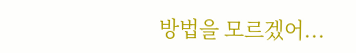방법을 모르겠어...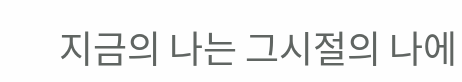지금의 나는 그시절의 나에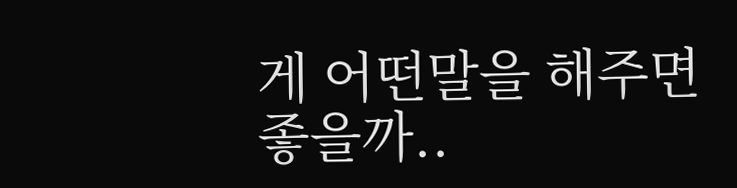게 어떤말을 해주면 좋을까..